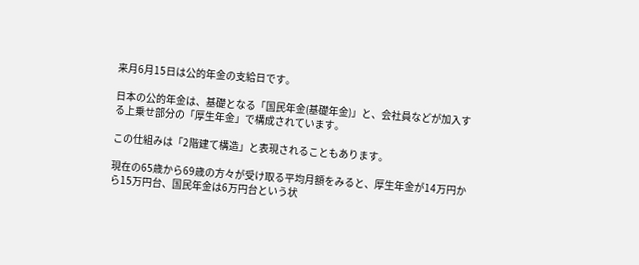来月6月15日は公的年金の支給日です。

日本の公的年金は、基礎となる「国民年金(基礎年金)」と、会社員などが加入する上乗せ部分の「厚生年金」で構成されています。

この仕組みは「2階建て構造」と表現されることもあります。

現在の65歳から69歳の方々が受け取る平均月額をみると、厚生年金が14万円から15万円台、国民年金は6万円台という状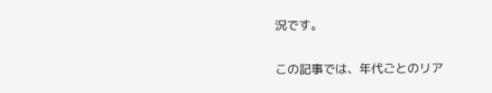況です。

この記事では、年代ごとのリア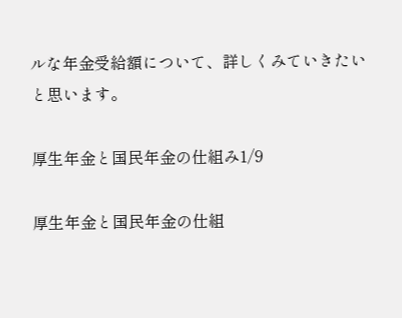ルな年金受給額について、詳しくみていきたいと思います。

厚生年金と国民年金の仕組み1/9

厚生年金と国民年金の仕組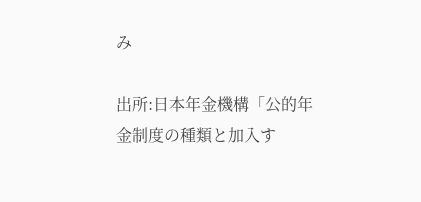み

出所:日本年金機構「公的年金制度の種類と加入す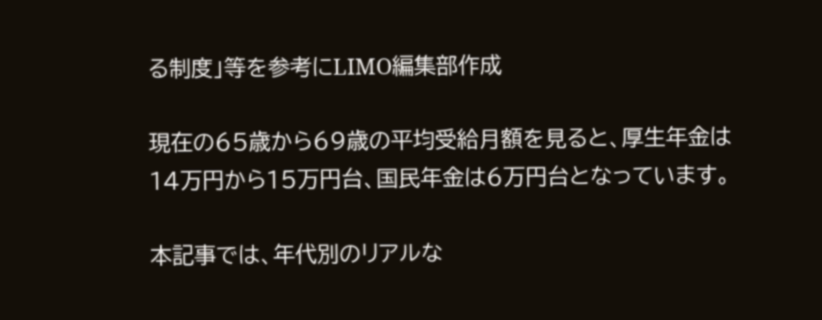る制度」等を参考にLIMO編集部作成

現在の65歳から69歳の平均受給月額を見ると、厚生年金は14万円から15万円台、国民年金は6万円台となっています。

本記事では、年代別のリアルな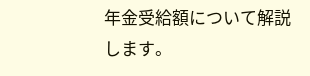年金受給額について解説します。